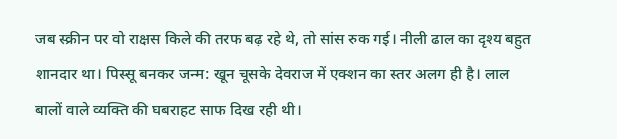जब स्क्रीन पर वो राक्षस किले की तरफ बढ़ रहे थे, तो सांस रुक गई। नीली ढाल का दृश्य बहुत शानदार था। पिस्सू बनकर जन्म: खून चूसके देवराज में एक्शन का स्तर अलग ही है। लाल बालों वाले व्यक्ति की घबराहट साफ दिख रही थी।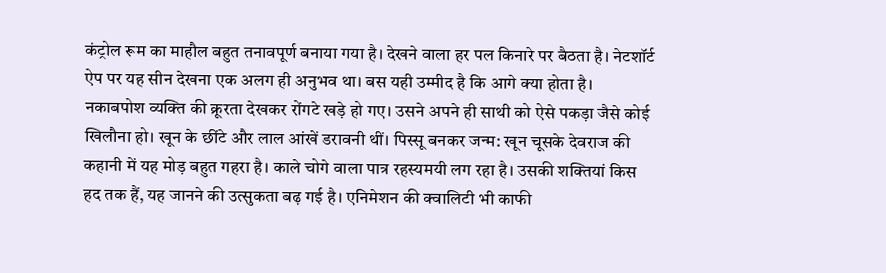कंट्रोल रूम का माहौल बहुत तनावपूर्ण बनाया गया है। देखने वाला हर पल किनारे पर बैठता है। नेटशॉर्ट ऐप पर यह सीन देखना एक अलग ही अनुभव था। बस यही उम्मीद है कि आगे क्या होता है।
नकाबपोश व्यक्ति की क्रूरता देखकर रोंगटे खड़े हो गए। उसने अपने ही साथी को ऐसे पकड़ा जैसे कोई खिलौना हो। खून के छींटे और लाल आंखें डरावनी थीं। पिस्सू बनकर जन्म: खून चूसके देवराज की कहानी में यह मोड़ बहुत गहरा है। काले चोगे वाला पात्र रहस्यमयी लग रहा है। उसकी शक्तियां किस हद तक हैं, यह जानने की उत्सुकता बढ़ गई है। एनिमेशन की क्वालिटी भी काफी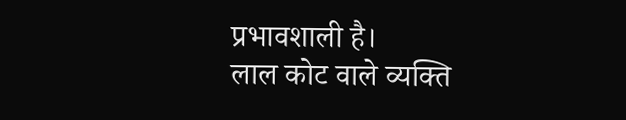प्रभावशाली है।
लाल कोट वाले व्यक्ति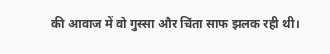की आवाज में वो गुस्सा और चिंता साफ झलक रही थी।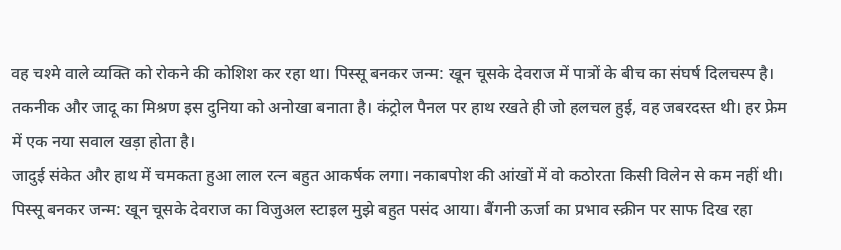वह चश्मे वाले व्यक्ति को रोकने की कोशिश कर रहा था। पिस्सू बनकर जन्म: खून चूसके देवराज में पात्रों के बीच का संघर्ष दिलचस्प है। तकनीक और जादू का मिश्रण इस दुनिया को अनोखा बनाता है। कंट्रोल पैनल पर हाथ रखते ही जो हलचल हुई, वह जबरदस्त थी। हर फ्रेम में एक नया सवाल खड़ा होता है।
जादुई संकेत और हाथ में चमकता हुआ लाल रत्न बहुत आकर्षक लगा। नकाबपोश की आंखों में वो कठोरता किसी विलेन से कम नहीं थी। पिस्सू बनकर जन्म: खून चूसके देवराज का विजुअल स्टाइल मुझे बहुत पसंद आया। बैंगनी ऊर्जा का प्रभाव स्क्रीन पर साफ दिख रहा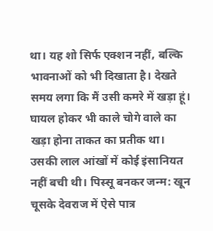था। यह शो सिर्फ एक्शन नहीं, बल्कि भावनाओं को भी दिखाता है। देखते समय लगा कि मैं उसी कमरे में खड़ा हूं।
घायल होकर भी काले चोगे वाले का खड़ा होना ताकत का प्रतीक था। उसकी लाल आंखों में कोई इंसानियत नहीं बची थी। पिस्सू बनकर जन्म: खून चूसके देवराज में ऐसे पात्र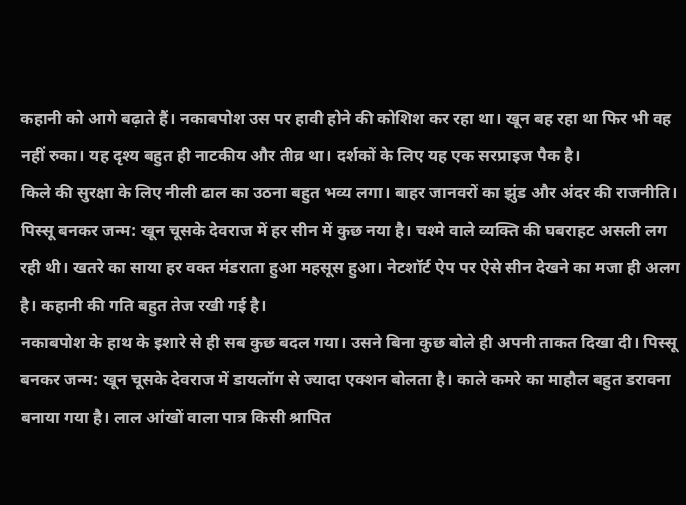कहानी को आगे बढ़ाते हैं। नकाबपोश उस पर हावी होने की कोशिश कर रहा था। खून बह रहा था फिर भी वह नहीं रुका। यह दृश्य बहुत ही नाटकीय और तीव्र था। दर्शकों के लिए यह एक सरप्राइज पैक है।
किले की सुरक्षा के लिए नीली ढाल का उठना बहुत भव्य लगा। बाहर जानवरों का झुंड और अंदर की राजनीति। पिस्सू बनकर जन्म: खून चूसके देवराज में हर सीन में कुछ नया है। चश्मे वाले व्यक्ति की घबराहट असली लग रही थी। खतरे का साया हर वक्त मंडराता हुआ महसूस हुआ। नेटशॉर्ट ऐप पर ऐसे सीन देखने का मजा ही अलग है। कहानी की गति बहुत तेज रखी गई है।
नकाबपोश के हाथ के इशारे से ही सब कुछ बदल गया। उसने बिना कुछ बोले ही अपनी ताकत दिखा दी। पिस्सू बनकर जन्म: खून चूसके देवराज में डायलॉग से ज्यादा एक्शन बोलता है। काले कमरे का माहौल बहुत डरावना बनाया गया है। लाल आंखों वाला पात्र किसी श्रापित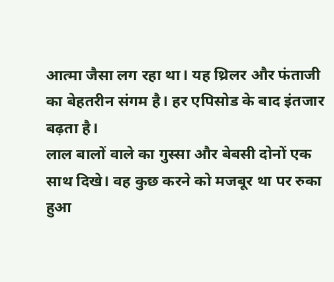आत्मा जैसा लग रहा था। यह थ्रिलर और फंताजी का बेहतरीन संगम है। हर एपिसोड के बाद इंतजार बढ़ता है।
लाल बालों वाले का गुस्सा और बेबसी दोनों एक साथ दिखे। वह कुछ करने को मजबूर था पर रुका हुआ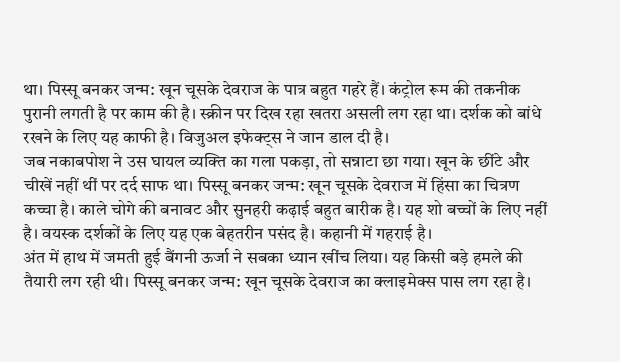था। पिस्सू बनकर जन्म: खून चूसके देवराज के पात्र बहुत गहरे हैं। कंट्रोल रूम की तकनीक पुरानी लगती है पर काम की है। स्क्रीन पर दिख रहा खतरा असली लग रहा था। दर्शक को बांधे रखने के लिए यह काफी है। विजुअल इफेक्ट्स ने जान डाल दी है।
जब नकाबपोश ने उस घायल व्यक्ति का गला पकड़ा, तो सन्नाटा छा गया। खून के छींटे और चीखें नहीं थीं पर दर्द साफ था। पिस्सू बनकर जन्म: खून चूसके देवराज में हिंसा का चित्रण कच्चा है। काले चोगे की बनावट और सुनहरी कढ़ाई बहुत बारीक है। यह शो बच्चों के लिए नहीं है। वयस्क दर्शकों के लिए यह एक बेहतरीन पसंद है। कहानी में गहराई है।
अंत में हाथ में जमती हुई बैंगनी ऊर्जा ने सबका ध्यान खींच लिया। यह किसी बड़े हमले की तैयारी लग रही थी। पिस्सू बनकर जन्म: खून चूसके देवराज का क्लाइमेक्स पास लग रहा है।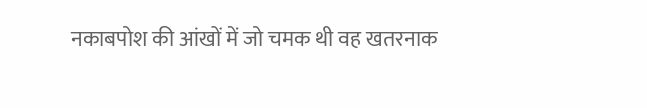नकाबपोश की आंखों में जो चमक थी वह खतरनाक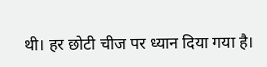थी। हर छोटी चीज पर ध्यान दिया गया है।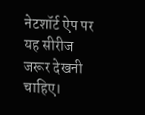नेटशॉर्ट ऐप पर यह सीरीज जरूर देखनी चाहिए।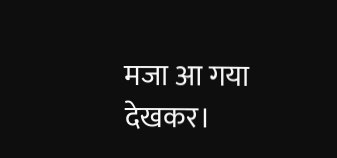मजा आ गया देखकर।